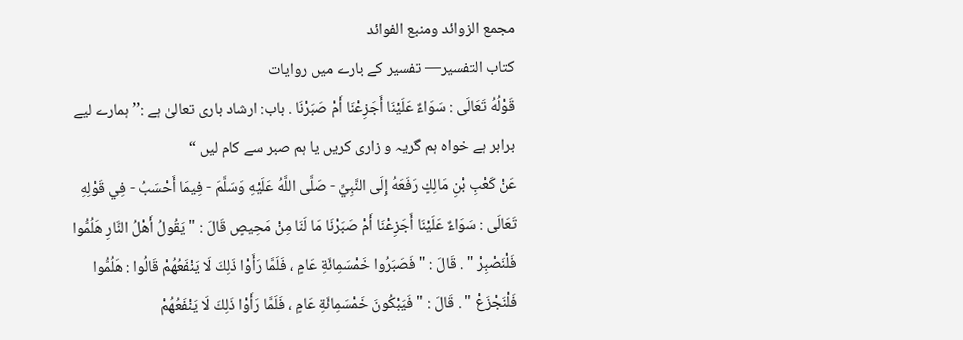مجمع الزوائد ومنبع الفوائد
كتاب التفسير— تفسیر کے بارے میں روایات
قَوْلُهُ تَعَالَى : سَوَاءٌ عَلَيْنَا أَجَزِعْنَا أَمْ صَبَرْنَا . باب: ارشاد باری تعالیٰ ہے :’’ ہمارے لیے برابر ہے خواہ ہم گریہ و زاری کریں یا ہم صبر سے کام لیں “
عَنْ كَعْبِ بْنِ مَالِكٍ رَفَعَهُ إِلَى النَّبِيِّ - صَلَّى اللَّهُ عَلَيْهِ وَسَلَّمَ - فِيمَا أَحْسَبُ - فِي قَوْلِهِ تَعَالَى : سَوَاءٌ عَلَيْنَا أَجَزِعْنَا أَمْ صَبَرْنَا مَا لَنَا مِنْ مَحِيصٍ قَالَ : " يَقُولُ أَهْلُ النَّارِ هَلُمُّوا فَلْنَصْبِرْ " . قَالَ : " فَصَبَرُوا خَمْسَمِائَةِ عَامٍ ، فَلَمَّا رَأَوْا ذَلِكَ لَا يَنْفَعُهُمْ قَالُوا : هَلُمُّوا فَلْنَجْزَعْ " . قَالَ : " فَيَبْكُونَ خَمْسَمِائَةِ عَامٍ ، فَلَمَّا رَأَوْا ذَلِكَ لَا يَنْفَعُهُمْ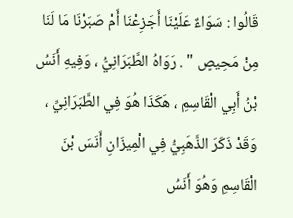قَالُوا : سَوَاءٌ عَلَيْنَا أَجَزِعْنَا أَمْ صَبَرْنَا مَا لَنَا مِنْ مَحِيصٍ " . رَوَاهُ الطَّبَرَانِيُّ ، وَفِيهِ أَنَسُ بْنُ أَبِي الْقَاسِمِ ، هَكَذَا هُوَ فِي الطَّبَرَانِيِّ ، وَقَدْ ذَكَرَ الذَّهَبِيُّ فِي الْمِيزَانِ أَنَسَ بْنَ الْقَاسِمِ وَهُوَ أَنَسُ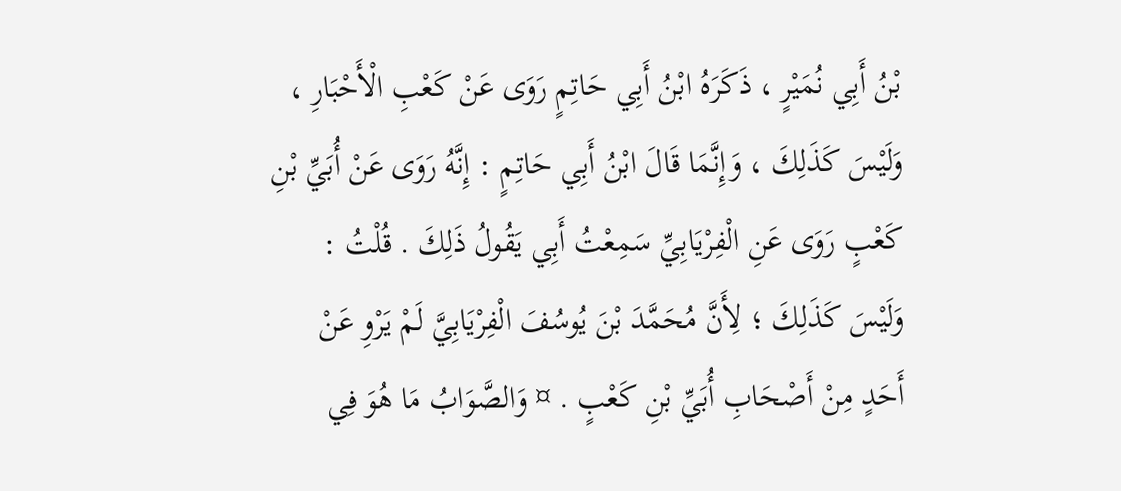بْنُ أَبِي نُمَيْرٍ ، ذَكَرَهُ ابْنُ أَبِي حَاتِمٍ رَوَى عَنْ كَعْبِ الْأَحْبَارِ ، وَلَيْسَ كَذَلِكَ ، وَإِنَّمَا قَالَ ابْنُ أَبِي حَاتِمٍ : إِنَّهُ رَوَى عَنْ أُبَيِّ بْنِ كَعْبٍ رَوَى عَنِ الْفِرْيَابِيِّ سَمِعْتُ أَبِي يَقُولُ ذَلِكَ . قُلْتُ : وَلَيْسَ كَذَلِكَ ؛ لِأَنَّ مُحَمَّدَ بْنَ يُوسُفَ الْفِرْيَابِيَّ لَمْ يَرْوِ عَنْ أَحَدٍ مِنْ أَصْحَابِ أُبَيِّ بْنِ كَعْبٍ . ¤ وَالصَّوَابُ مَا هُوَ فِي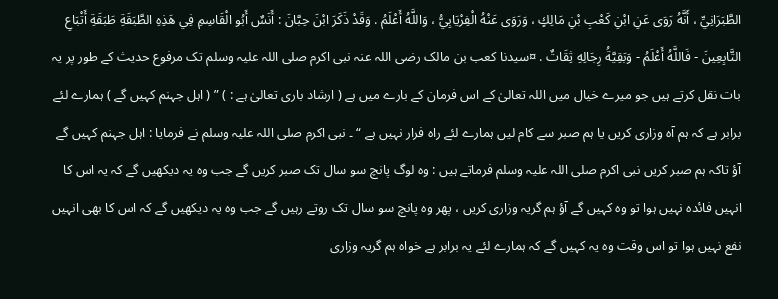الطَّبَرَانِيِّ ، أَنَّهُ رَوَى عَنِ ابْنِ كَعْبِ بْنِ مَالِكٍ ، وَرَوَى عَنْهُ الْفِرْيَابِيُّ ، وَاللَّهُ أَعْلَمُ . وَقَدْ ذَكَرَ ابْنَ حِبَّانَ : أَنَسٌ أَبُو الْقَاسِمِ فِي هَذِهِ الطَّبَقَةِ طَبَقَةِ أَتْبَاعِ التَّابِعِينَ - فَاللَّهُ أَعْلَمُ - وَبَقِيَّةُ رِجَالِهِ ثِقَاتٌ . ¤سیدنا کعب بن مالک رضی اللہ عنہ نبی اکرم صلی اللہ علیہ وسلم تک مرفوع حدیث کے طور پر یہ بات نقل کرتے ہیں جو میرے خیال میں اللہ تعالیٰ کے اس فرمان کے بارے میں ہے ( ارشاد باری تعالیٰ ہے : ) ” ( اہل جہنم کہیں گے ) ہمارے لئے برابر ہے کہ ہم آہ وزاری کریں یا ہم صبر سے کام لیں ہمارے لئے راہ فرار نہیں ہے “ ۔ نبی اکرم صلی اللہ علیہ وسلم نے فرمایا : اہل جہنم کہیں گے آؤ تاکہ ہم صبر کریں نبی اکرم صلی اللہ علیہ وسلم فرماتے ہیں : وہ لوگ پانچ سو سال تک صبر کریں گے جب وہ یہ دیکھیں گے کہ یہ اس کا انہیں فائدہ نہیں ہوا تو وہ کہیں گے آؤ ہم گریہ وزاری کریں ، پھر وہ پانچ سو سال تک روتے رہیں گے جب وہ یہ دیکھیں گے کہ اس کا بھی انہیں نفع نہیں ہوا تو اس وقت وہ یہ کہیں گے کہ ہمارے لئے یہ برابر ہے خواہ ہم گریہ وزاری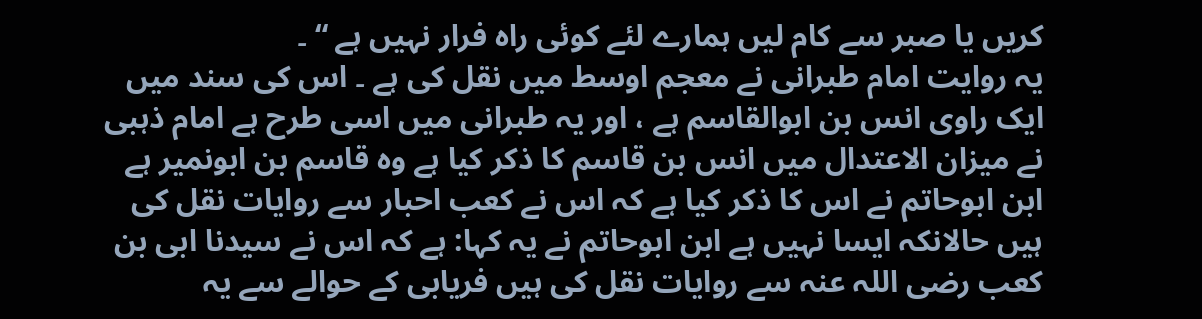کریں یا صبر سے کام لیں ہمارے لئے کوئی راہ فرار نہیں ہے “ ۔
یہ روایت امام طبرانی نے معجم اوسط میں نقل کی ہے ۔ اس کی سند میں ایک راوی انس بن ابوالقاسم ہے ، اور یہ طبرانی میں اسی طرح ہے امام ذہبی نے میزان الاعتدال میں انس بن قاسم کا ذکر کیا ہے وہ قاسم بن ابونمیر ہے ابن ابوحاتم نے اس کا ذکر کیا ہے کہ اس نے کعب احبار سے روایات نقل کی ہیں حالانکہ ایسا نہیں ہے ابن ابوحاتم نے یہ کہا: ہے کہ اس نے سیدنا ابی بن کعب رضی اللہ عنہ سے روایات نقل کی ہیں فریابی کے حوالے سے یہ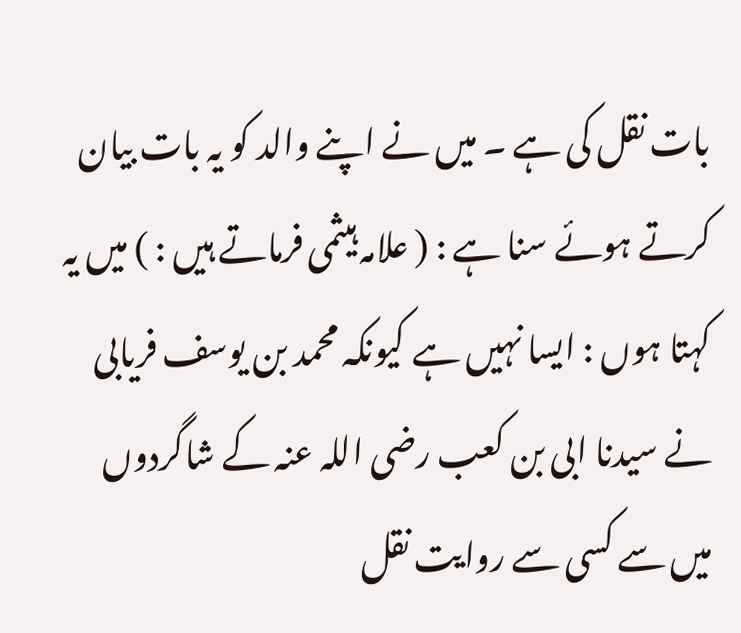بات نقل کی ہے ۔ میں نے اپنے والد کو یہ بات بیان کرتے ہوئے سنا ہے : ( علامہ ہیثمی فرماتے ہیں : ) میں یہ کہتا ہوں : ایسا نہیں ہے کیونکہ محمد بن یوسف فریابی نے سیدنا ابی بن کعب رضی اللہ عنہ کے شاگردوں میں سے کسی سے روایت نقل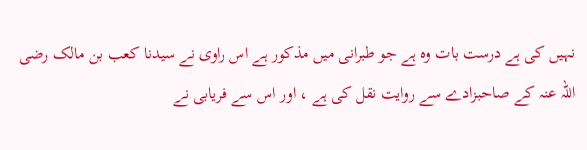نہیں کی ہے درست بات وہ ہے جو طبرانی میں مذکور ہے اس راوی نے سیدنا کعب بن مالک رضی اللہ عنہ کے صاحبزادے سے روایت نقل کی ہے ، اور اس سے فریابی نے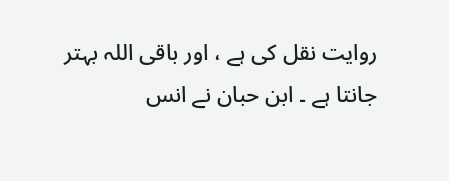روایت نقل کی ہے ، اور باقی اللہ بہتر جانتا ہے ۔ ابن حبان نے انس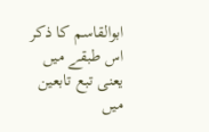ابوالقاسم کا ذکر اس طبقے میں یعنی تبع تابعین میں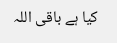کیا ہے باقی اللہ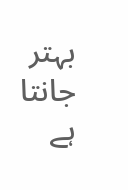بہتر جانتا ہے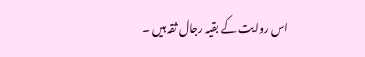اس روایت کے بقیہ رجال ثقہ ہیں ۔